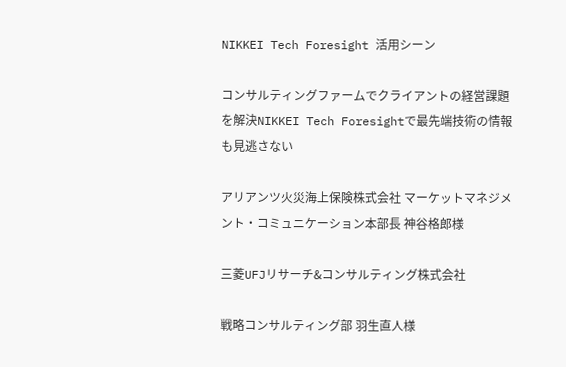NIKKEI Tech Foresight 活用シーン

コンサルティングファームでクライアントの経営課題を解決NIKKEI Tech Foresightで最先端技術の情報も見逃さない

アリアンツ火災海上保険株式会社 マーケットマネジメント・コミュニケーション本部長 神谷格郎様

三菱UFJリサーチ&コンサルティング株式会社

戦略コンサルティング部 羽生直人様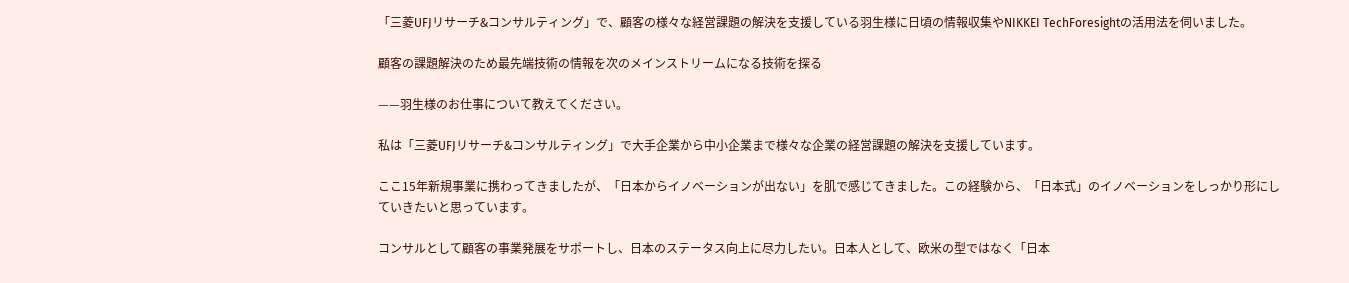「三菱UFJリサーチ&コンサルティング」で、顧客の様々な経営課題の解決を支援している羽生様に日頃の情報収集やNIKKEI TechForesightの活用法を伺いました。

顧客の課題解決のため最先端技術の情報を次のメインストリームになる技術を探る

——羽生様のお仕事について教えてください。

私は「三菱UFJリサーチ&コンサルティング」で大手企業から中小企業まで様々な企業の経営課題の解決を支援しています。

ここ15年新規事業に携わってきましたが、「日本からイノベーションが出ない」を肌で感じてきました。この経験から、「日本式」のイノベーションをしっかり形にしていきたいと思っています。

コンサルとして顧客の事業発展をサポートし、日本のステータス向上に尽力したい。日本人として、欧米の型ではなく「日本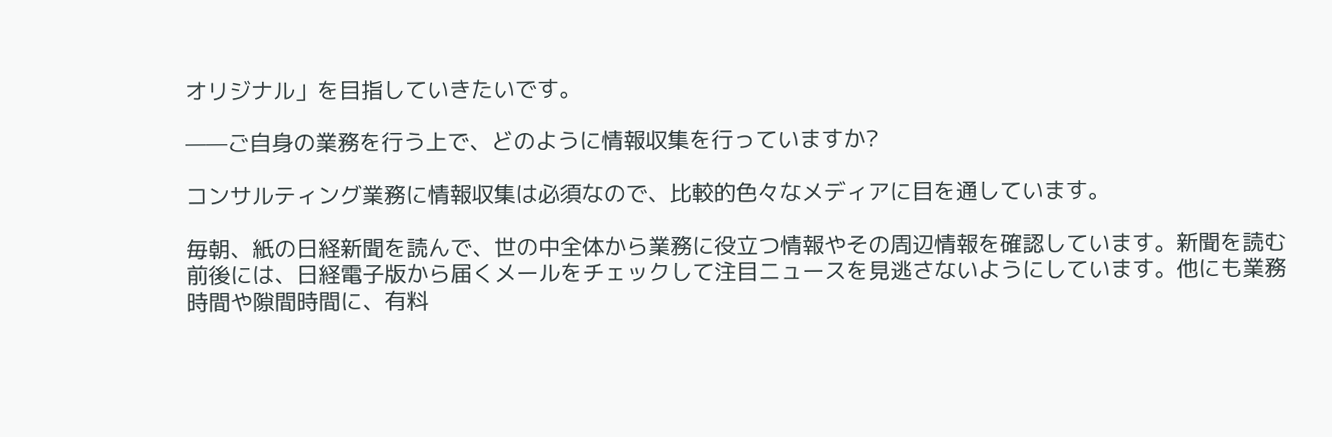オリジナル」を目指していきたいです。

——ご自身の業務を行う上で、どのように情報収集を行っていますか?

コンサルティング業務に情報収集は必須なので、比較的色々なメディアに目を通しています。

毎朝、紙の日経新聞を読んで、世の中全体から業務に役立つ情報やその周辺情報を確認しています。新聞を読む前後には、日経電子版から届くメールをチェックして注目ニュースを見逃さないようにしています。他にも業務時間や隙間時間に、有料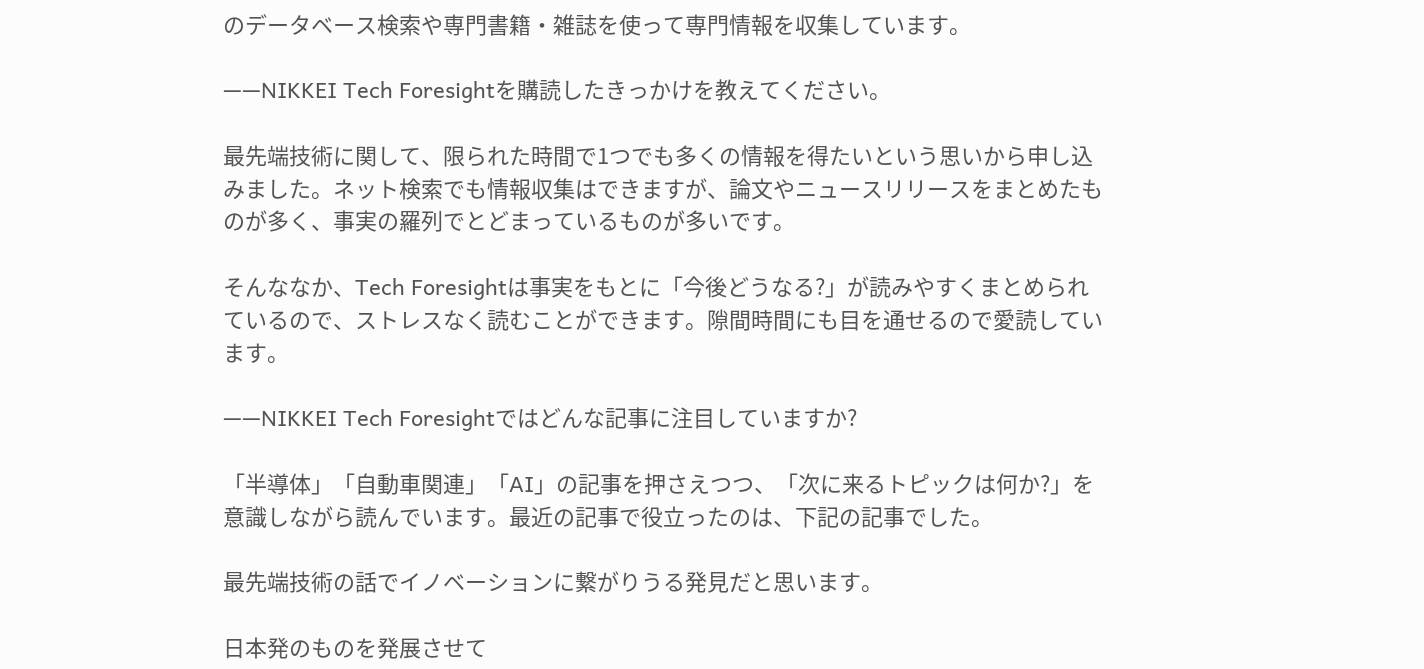のデータベース検索や専門書籍・雑誌を使って専門情報を収集しています。

——NIKKEI Tech Foresightを購読したきっかけを教えてください。

最先端技術に関して、限られた時間で1つでも多くの情報を得たいという思いから申し込みました。ネット検索でも情報収集はできますが、論文やニュースリリースをまとめたものが多く、事実の羅列でとどまっているものが多いです。

そんななか、Tech Foresightは事実をもとに「今後どうなる?」が読みやすくまとめられているので、ストレスなく読むことができます。隙間時間にも目を通せるので愛読しています。

——NIKKEI Tech Foresightではどんな記事に注目していますか?

「半導体」「自動車関連」「AI」の記事を押さえつつ、「次に来るトピックは何か?」を意識しながら読んでいます。最近の記事で役立ったのは、下記の記事でした。

最先端技術の話でイノベーションに繋がりうる発見だと思います。

日本発のものを発展させて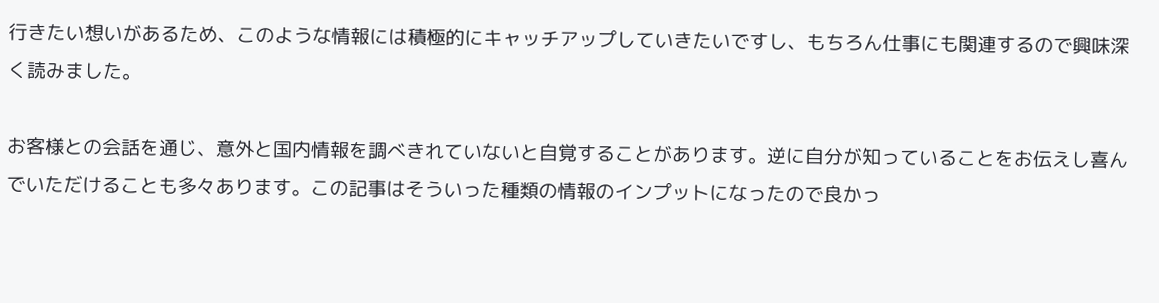行きたい想いがあるため、このような情報には積極的にキャッチアップしていきたいですし、もちろん仕事にも関連するので興味深く読みました。

お客様との会話を通じ、意外と国内情報を調べきれていないと自覚することがあります。逆に自分が知っていることをお伝えし喜んでいただけることも多々あります。この記事はそういった種類の情報のインプットになったので良かっ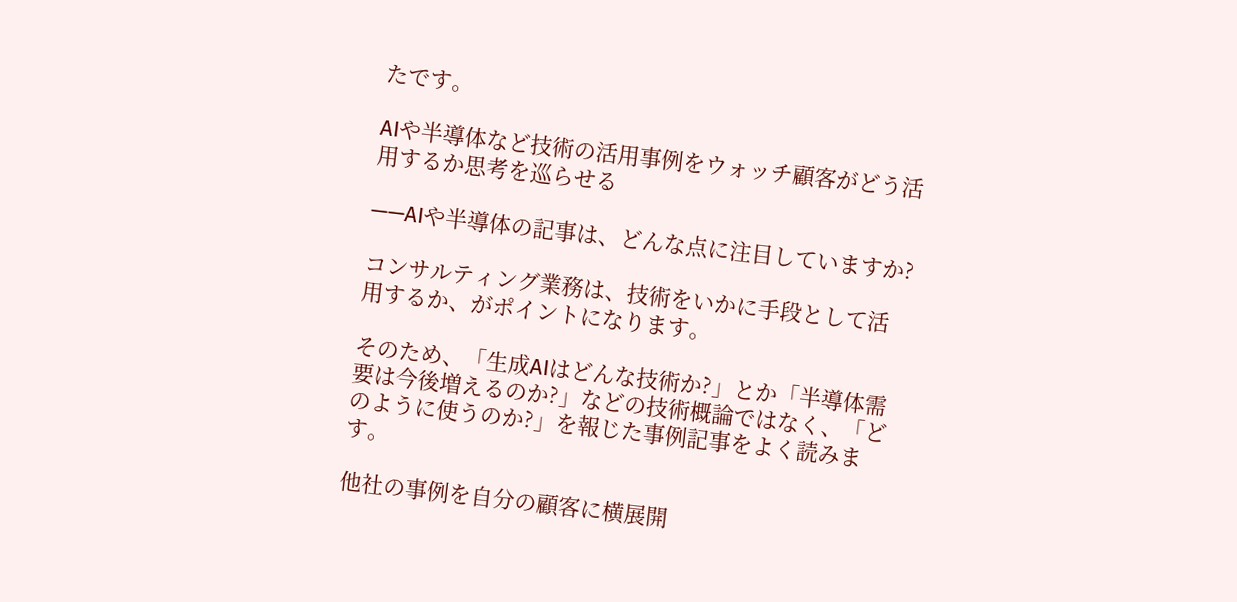たです。

AIや半導体など技術の活用事例をウォッチ顧客がどう活用するか思考を巡らせる

——AIや半導体の記事は、どんな点に注目していますか?

コンサルティング業務は、技術をいかに手段として活用するか、がポイントになります。

そのため、「生成AIはどんな技術か?」とか「半導体需要は今後増えるのか?」などの技術概論ではなく、「どのように使うのか?」を報じた事例記事をよく読みます。

他社の事例を自分の顧客に横展開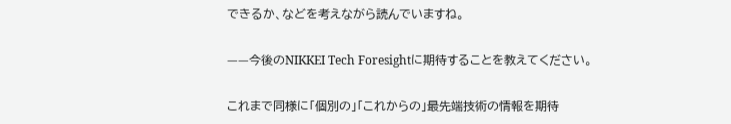できるか、などを考えながら読んでいますね。

——今後のNIKKEI Tech Foresightに期待することを教えてください。

これまで同様に「個別の」「これからの」最先端技術の情報を期待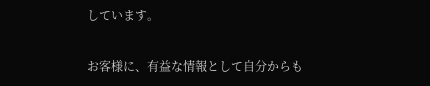しています。

お客様に、有益な情報として自分からも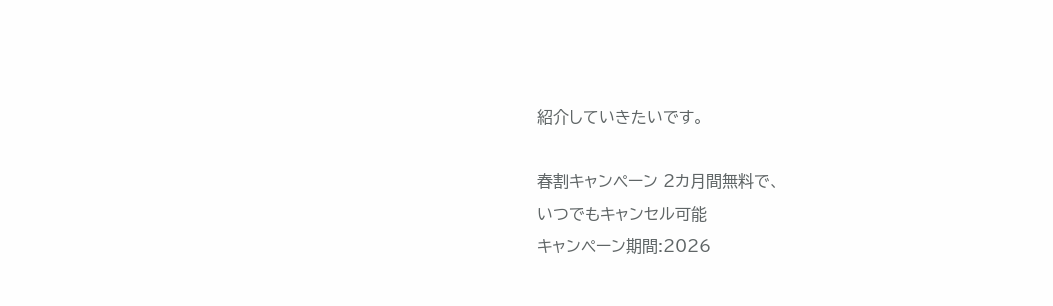紹介していきたいです。

春割キャンペーン 2カ月間無料で、
いつでもキャンセル可能
キャンペーン期間:2026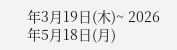年3月19日(木)~ 2026年5月18日(月)